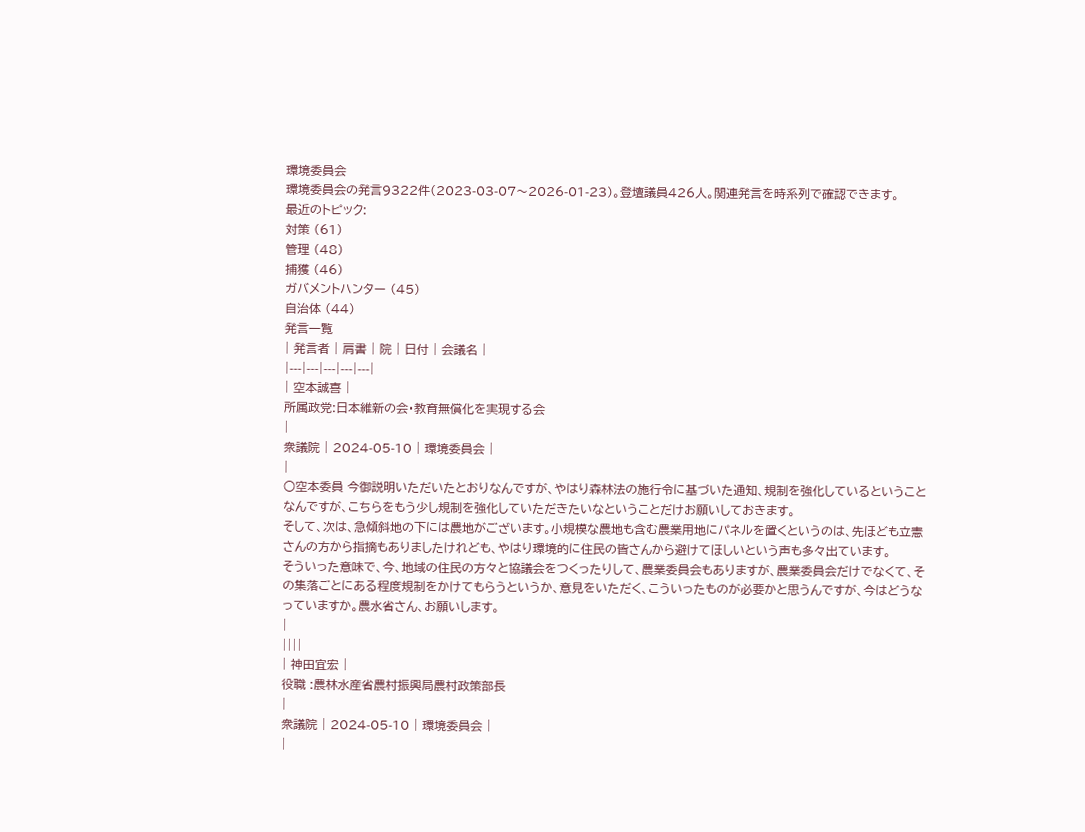環境委員会
環境委員会の発言9322件(2023-03-07〜2026-01-23)。登壇議員426人。関連発言を時系列で確認できます。
最近のトピック:
対策 (61)
管理 (48)
捕獲 (46)
ガバメントハンター (45)
自治体 (44)
発言一覧
| 発言者 | 肩書 | 院 | 日付 | 会議名 |
|---|---|---|---|---|
| 空本誠喜 |
所属政党:日本維新の会・教育無償化を実現する会
|
衆議院 | 2024-05-10 | 環境委員会 |
|
○空本委員 今御説明いただいたとおりなんですが、やはり森林法の施行令に基づいた通知、規制を強化しているということなんですが、こちらをもう少し規制を強化していただきたいなということだけお願いしておきます。
そして、次は、急傾斜地の下には農地がございます。小規模な農地も含む農業用地にパネルを置くというのは、先ほども立憲さんの方から指摘もありましたけれども、やはり環境的に住民の皆さんから避けてほしいという声も多々出ています。
そういった意味で、今、地域の住民の方々と協議会をつくったりして、農業委員会もありますが、農業委員会だけでなくて、その集落ごとにある程度規制をかけてもらうというか、意見をいただく、こういったものが必要かと思うんですが、今はどうなっていますか。農水省さん、お願いします。
|
||||
| 神田宜宏 |
役職 :農林水産省農村振興局農村政策部長
|
衆議院 | 2024-05-10 | 環境委員会 |
|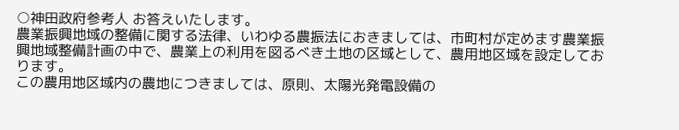○神田政府参考人 お答えいたします。
農業振興地域の整備に関する法律、いわゆる農振法におきましては、市町村が定めます農業振興地域整備計画の中で、農業上の利用を図るべき土地の区域として、農用地区域を設定しております。
この農用地区域内の農地につきましては、原則、太陽光発電設備の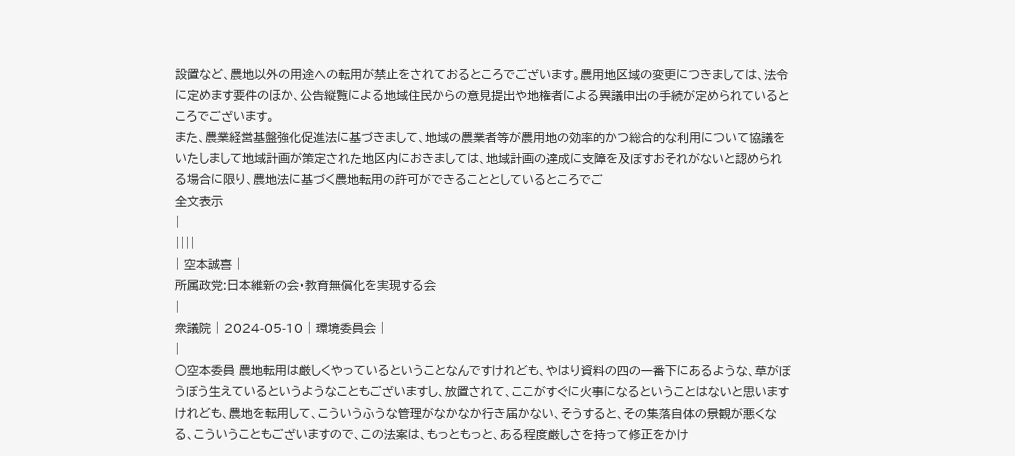設置など、農地以外の用途への転用が禁止をされておるところでございます。農用地区域の変更につきましては、法令に定めます要件のほか、公告縦覧による地域住民からの意見提出や地権者による異議申出の手続が定められているところでございます。
また、農業経営基盤強化促進法に基づきまして、地域の農業者等が農用地の効率的かつ総合的な利用について協議をいたしまして地域計画が策定された地区内におきましては、地域計画の達成に支障を及ぼすおそれがないと認められる場合に限り、農地法に基づく農地転用の許可ができることとしているところでご
全文表示
|
||||
| 空本誠喜 |
所属政党:日本維新の会・教育無償化を実現する会
|
衆議院 | 2024-05-10 | 環境委員会 |
|
○空本委員 農地転用は厳しくやっているということなんですけれども、やはり資料の四の一番下にあるような、草がぼうぼう生えているというようなこともございますし、放置されて、ここがすぐに火事になるということはないと思いますけれども、農地を転用して、こういうふうな管理がなかなか行き届かない、そうすると、その集落自体の景観が悪くなる、こういうこともございますので、この法案は、もっともっと、ある程度厳しさを持って修正をかけ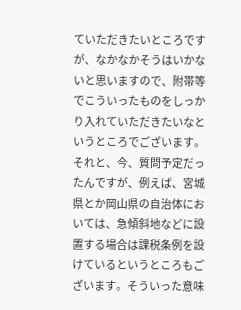ていただきたいところですが、なかなかそうはいかないと思いますので、附帯等でこういったものをしっかり入れていただきたいなというところでございます。
それと、今、質問予定だったんですが、例えば、宮城県とか岡山県の自治体においては、急傾斜地などに設置する場合は課税条例を設けているというところもございます。そういった意味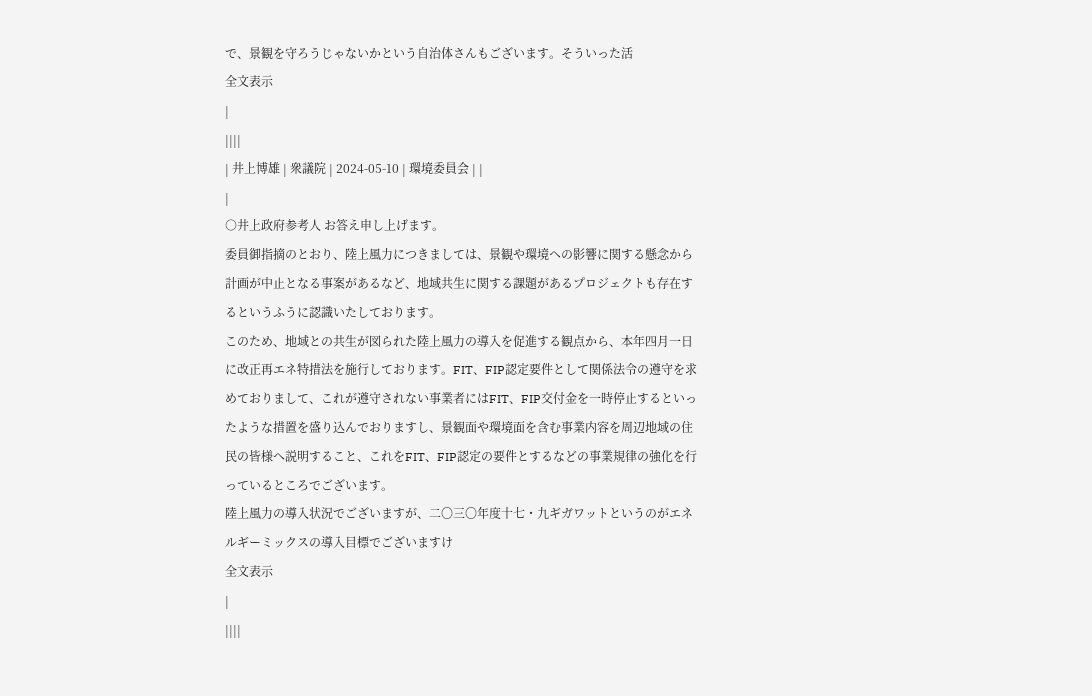で、景観を守ろうじゃないかという自治体さんもございます。そういった活
全文表示
|
||||
| 井上博雄 | 衆議院 | 2024-05-10 | 環境委員会 | |
|
○井上政府参考人 お答え申し上げます。
委員御指摘のとおり、陸上風力につきましては、景観や環境への影響に関する懸念から計画が中止となる事案があるなど、地域共生に関する課題があるプロジェクトも存在するというふうに認識いたしております。
このため、地域との共生が図られた陸上風力の導入を促進する観点から、本年四月一日に改正再エネ特措法を施行しております。FIT、FIP認定要件として関係法令の遵守を求めておりまして、これが遵守されない事業者にはFIT、FIP交付金を一時停止するといったような措置を盛り込んでおりますし、景観面や環境面を含む事業内容を周辺地域の住民の皆様へ説明すること、これをFIT、FIP認定の要件とするなどの事業規律の強化を行っているところでございます。
陸上風力の導入状況でございますが、二〇三〇年度十七・九ギガワットというのがエネルギーミックスの導入目標でございますけ
全文表示
|
||||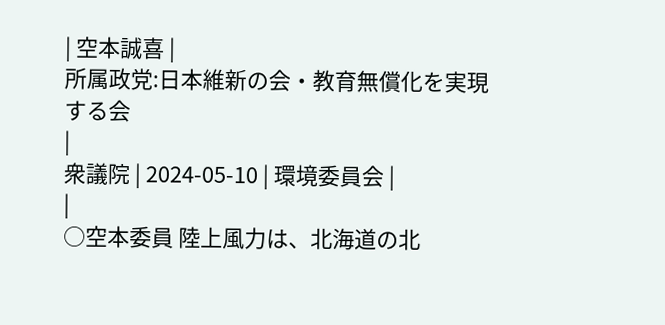| 空本誠喜 |
所属政党:日本維新の会・教育無償化を実現する会
|
衆議院 | 2024-05-10 | 環境委員会 |
|
○空本委員 陸上風力は、北海道の北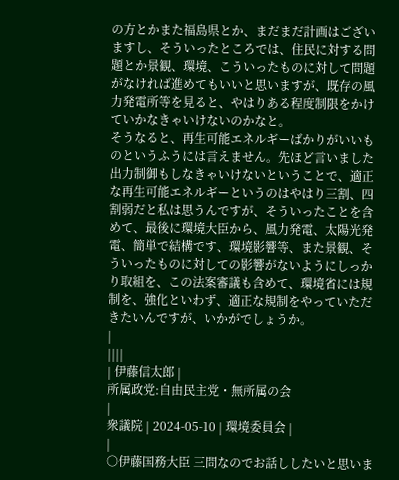の方とかまた福島県とか、まだまだ計画はございますし、そういったところでは、住民に対する問題とか景観、環境、こういったものに対して問題がなければ進めてもいいと思いますが、既存の風力発電所等を見ると、やはりある程度制限をかけていかなきゃいけないのかなと。
そうなると、再生可能エネルギーばかりがいいものというふうには言えません。先ほど言いました出力制御もしなきゃいけないということで、適正な再生可能エネルギーというのはやはり三割、四割弱だと私は思うんですが、そういったことを含めて、最後に環境大臣から、風力発電、太陽光発電、簡単で結構です、環境影響等、また景観、そういったものに対しての影響がないようにしっかり取組を、この法案審議も含めて、環境省には規制を、強化といわず、適正な規制をやっていただきたいんですが、いかがでしょうか。
|
||||
| 伊藤信太郎 |
所属政党:自由民主党・無所属の会
|
衆議院 | 2024-05-10 | 環境委員会 |
|
○伊藤国務大臣 三問なのでお話ししたいと思いま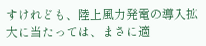すけれども、陸上風力発電の導入拡大に当たっては、まさに適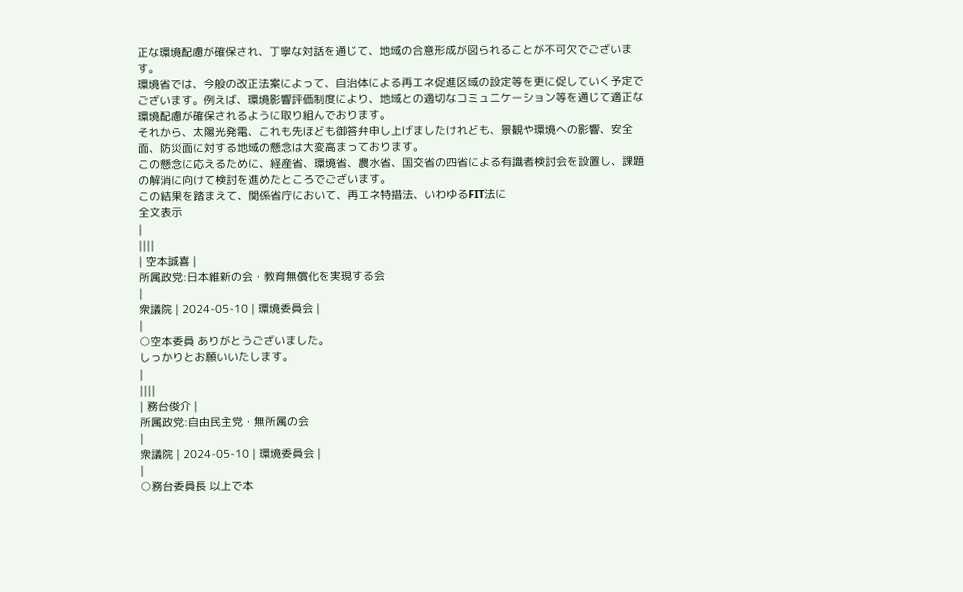正な環境配慮が確保され、丁寧な対話を通じて、地域の合意形成が図られることが不可欠でございます。
環境省では、今般の改正法案によって、自治体による再エネ促進区域の設定等を更に促していく予定でございます。例えば、環境影響評価制度により、地域との適切なコミュニケーション等を通じて適正な環境配慮が確保されるように取り組んでおります。
それから、太陽光発電、これも先ほども御答弁申し上げましたけれども、景観や環境への影響、安全面、防災面に対する地域の懸念は大変高まっております。
この懸念に応えるために、経産省、環境省、農水省、国交省の四省による有識者検討会を設置し、課題の解消に向けて検討を進めたところでございます。
この結果を踏まえて、関係省庁において、再エネ特措法、いわゆるFIT法に
全文表示
|
||||
| 空本誠喜 |
所属政党:日本維新の会・教育無償化を実現する会
|
衆議院 | 2024-05-10 | 環境委員会 |
|
○空本委員 ありがとうございました。
しっかりとお願いいたします。
|
||||
| 務台俊介 |
所属政党:自由民主党・無所属の会
|
衆議院 | 2024-05-10 | 環境委員会 |
|
○務台委員長 以上で本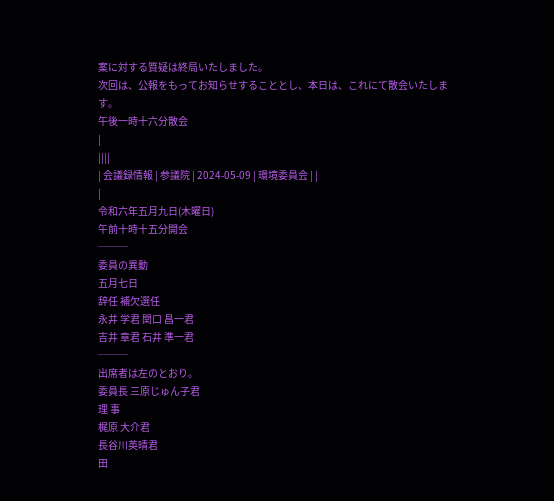案に対する質疑は終局いたしました。
次回は、公報をもってお知らせすることとし、本日は、これにて散会いたします。
午後一時十六分散会
|
||||
| 会議録情報 | 参議院 | 2024-05-09 | 環境委員会 | |
|
令和六年五月九日(木曜日)
午前十時十五分開会
───
委員の異動
五月七日
辞任 補欠選任
永井 学君 関口 昌一君
吉井 章君 石井 準一君
───
出席者は左のとおり。
委員長 三原じゅん子君
理 事
梶原 大介君
長谷川英晴君
田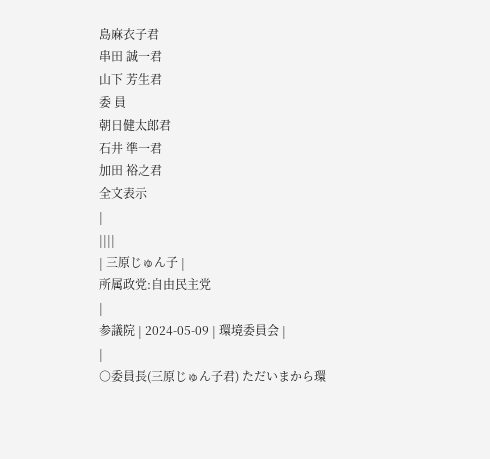島麻衣子君
串田 誠一君
山下 芳生君
委 員
朝日健太郎君
石井 準一君
加田 裕之君
全文表示
|
||||
| 三原じゅん子 |
所属政党:自由民主党
|
参議院 | 2024-05-09 | 環境委員会 |
|
○委員長(三原じゅん子君) ただいまから環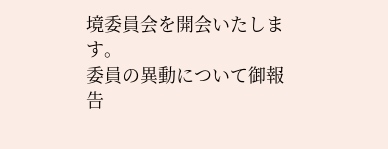境委員会を開会いたします。
委員の異動について御報告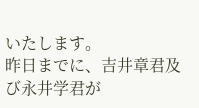いたします。
昨日までに、吉井章君及び永井学君が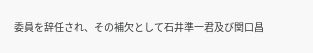委員を辞任され、その補欠として石井準一君及び関口昌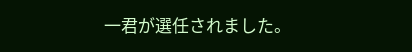一君が選任されました。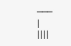───
|
||||